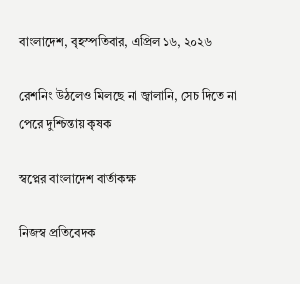বাংলাদেশ, বৃহস্পতিবার, এপ্রিল ১৬, ২০২৬

রেশনিং উঠলেও মিলছে না জ্বালানি, সেচ দিতে না পেরে দুশ্চিন্তায় কৃষক

স্বপ্নের বাংলাদেশ বার্তাকক্ষ

নিজস্ব প্রতিবেদক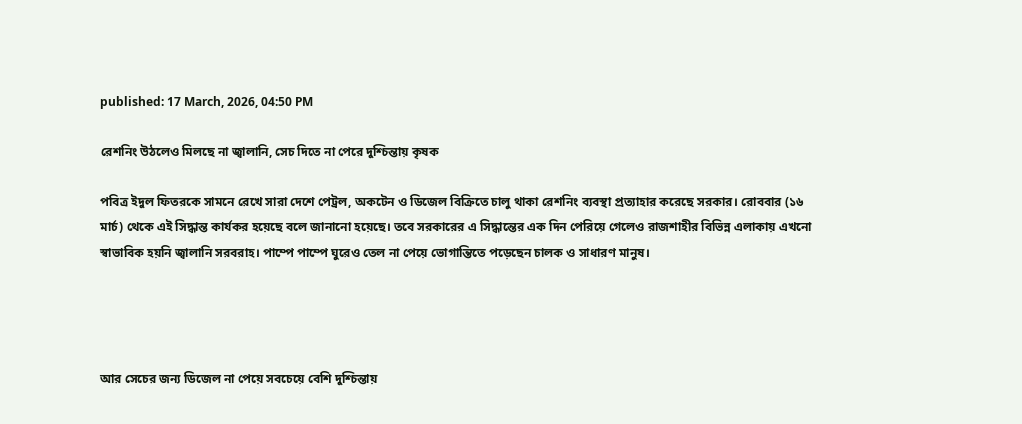published: 17 March, 2026, 04:50 PM

রেশনিং উঠলেও মিলছে না জ্বালানি, সেচ দিতে না পেরে দুশ্চিন্তায় কৃষক

পবিত্র ইদুল ফিতরকে সামনে রেখে সারা দেশে পেট্রল, অকটেন ও ডিজেল বিক্রিতে চালু থাকা রেশনিং ব্যবস্থা প্রত্যাহার করেছে সরকার। রোববার (১৬ মার্চ) থেকে এই সিদ্ধান্ত কার্যকর হয়েছে বলে জানানো হয়েছে। তবে সরকারের এ সিদ্ধান্তের এক দিন পেরিয়ে গেলেও রাজশাহীর বিভিন্ন এলাকায় এখনো স্বাভাবিক হয়নি জ্বালানি সরবরাহ। পাম্পে পাম্পে ঘুরেও তেল না পেয়ে ভোগান্তিতে পড়েছেন চালক ও সাধারণ মানুষ।




আর সেচের জন্য ডিজেল না পেয়ে সবচেয়ে বেশি দুশ্চিন্তায়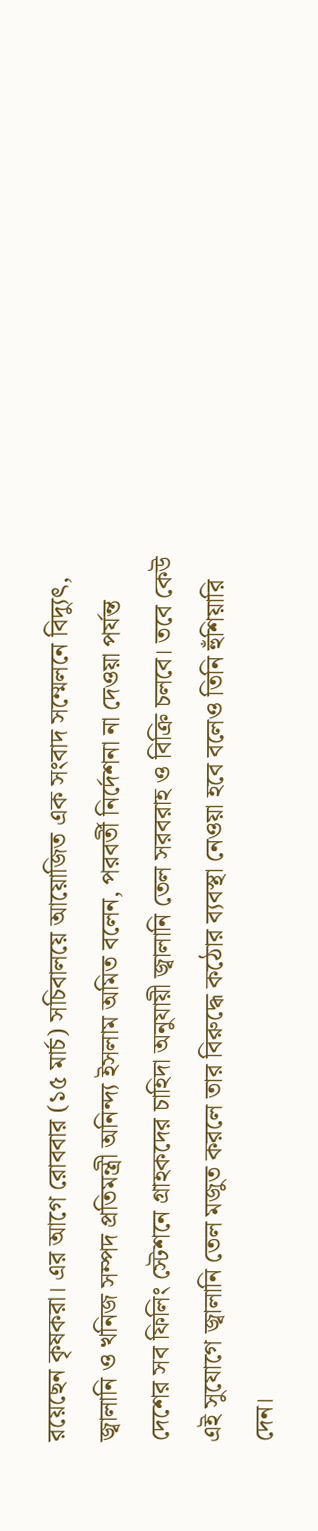রয়েছেন কৃষকরা। এর আগে রোববার (১৫ মার্চ) সচিবালয়ে আয়োজিত এক সংবাদ সম্মেলনে বিদ্যুৎ, জ্বালানি ও খনিজ সম্পদ প্রতিমন্ত্রী অনিন্দ্য ইসলাম অমিত বলেন, পরবর্তী নির্দেশনা না দেওয়া পর্যন্ত দেশের সব ফিলিং স্টেশনে গ্রাহকদের চাহিদা অনুযায়ী জ্বালানি তেল সরবরাহ ও বিক্রি চলবে। তবে কেউ এই সুযোগে জ্বালানি তেল মজুত করলে তার বিরুদ্ধে কঠোর ব্যবস্থা নেওয়া হবে বলেও তিনি হুঁশিয়ারি দেন।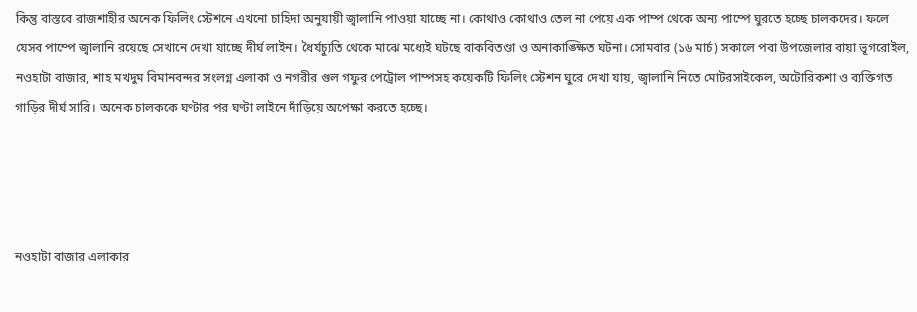কিন্তু বাস্তবে রাজশাহীর অনেক ফিলিং স্টেশনে এখনো চাহিদা অনুযায়ী জ্বালানি পাওয়া যাচ্ছে না। কোথাও কোথাও তেল না পেয়ে এক পাম্প থেকে অন্য পাম্পে ঘুরতে হচ্ছে চালকদের। ফলে যেসব পাম্পে জ্বালানি রয়েছে সেখানে দেখা যাচ্ছে দীর্ঘ লাইন। ধৈর্যচ্যুতি থেকে মাঝে মধ্যেই ঘটছে বাকবিতণ্ডা ও অনাকাঙ্ক্ষিত ঘটনা। সোমবার (১৬ মার্চ) সকালে পবা উপজেলার বায়া ভূগরোইল, নওহাটা বাজার, শাহ মখদুম বিমানবন্দর সংলগ্ন এলাকা ও নগরীর গুল গফুর পেট্রোল পাম্পসহ কয়েকটি ফিলিং স্টেশন ঘুরে দেখা যায়, জ্বালানি নিতে মোটরসাইকেল, অটোরিকশা ও ব্যক্তিগত গাড়ির দীর্ঘ সারি। অনেক চালককে ঘণ্টার পর ঘণ্টা লাইনে দাঁড়িয়ে অপেক্ষা করতে হচ্ছে।




নওহাটা বাজার এলাকার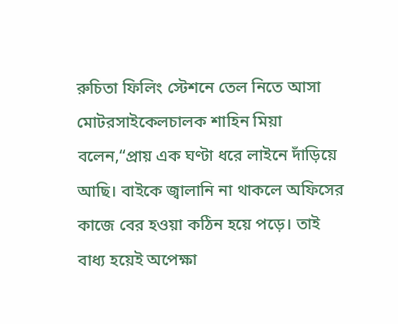রুচিতা ফিলিং স্টেশনে তেল নিতে আসা মোটরসাইকেলচালক শাহিন মিয়া বলেন,“প্রায় এক ঘণ্টা ধরে লাইনে দাঁড়িয়ে আছি। বাইকে জ্বালানি না থাকলে অফিসের কাজে বের হওয়া কঠিন হয়ে পড়ে। তাই বাধ্য হয়েই অপেক্ষা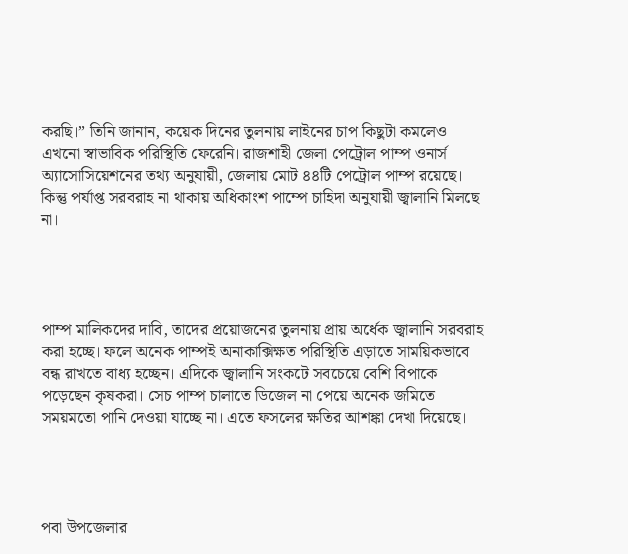করছি।” তিনি জানান, কয়েক দিনের তুলনায় লাইনের চাপ কিছুটা কমলেও এখনো স্বাভাবিক পরিস্থিতি ফেরেনি। রাজশাহী জেলা পেট্রোল পাম্প ওনার্স অ্যাসোসিয়েশনের তথ্য অনুযায়ী, জেলায় মোট ৪৪টি পেট্রোল পাম্প রয়েছে। কিন্তু পর্যাপ্ত সরবরাহ না থাকায় অধিকাংশ পাম্পে চাহিদা অনুযায়ী জ্বালানি মিলছে না।




পাম্প মালিকদের দাবি, তাদের প্রয়োজনের তুলনায় প্রায় অর্ধেক জ্বালানি সরবরাহ করা হচ্ছে। ফলে অনেক পাম্পই অনাকাক্সিক্ষত পরিস্থিতি এড়াতে সাময়িকভাবে বন্ধ রাখতে বাধ্য হচ্ছেন। এদিকে জ্বালানি সংকটে সবচেয়ে বেশি বিপাকে পড়েছেন কৃষকরা। সেচ পাম্প চালাতে ডিজেল না পেয়ে অনেক জমিতে সময়মতো পানি দেওয়া যাচ্ছে না। এতে ফসলের ক্ষতির আশঙ্কা দেখা দিয়েছে।




পবা উপজেলার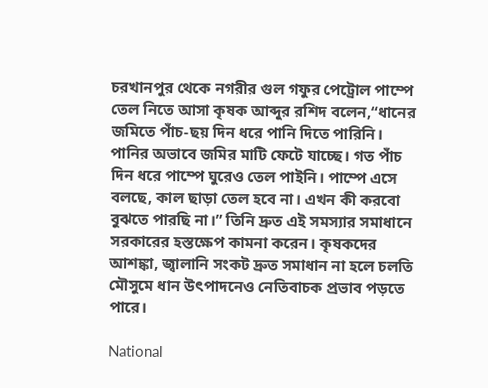চরখানপুর থেকে নগরীর গুল গফুর পেট্রোল পাম্পে তেল নিতে আসা কৃষক আব্দুর রশিদ বলেন,“ধানের জমিতে পাঁচ-ছয় দিন ধরে পানি দিতে পারিনি। পানির অভাবে জমির মাটি ফেটে যাচ্ছে। গত পাঁচ দিন ধরে পাম্পে ঘুরেও তেল পাইনি। পাম্পে এসে বলছে, কাল ছাড়া তেল হবে না। এখন কী করবো বুঝতে পারছি না।” তিনি দ্রুত এই সমস্যার সমাধানে সরকারের হস্তক্ষেপ কামনা করেন। কৃষকদের আশঙ্কা, জ্বালানি সংকট দ্রুত সমাধান না হলে চলতি মৌসুমে ধান উৎপাদনেও নেতিবাচক প্রভাব পড়তে পারে।

National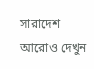সারাদেশ আরোও দেখুন